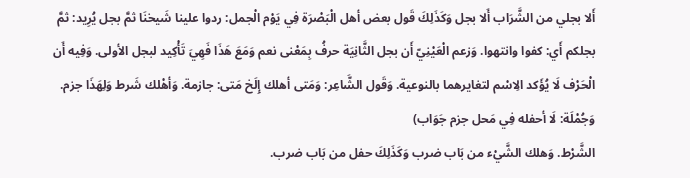أَلا بجلي من الشَّرَاب أَلا بجل وَكَذَلِكَ قَول بعض أهل الْبَصْرَة فِي يَوْم الْجمل: ردوا علينا شَيخنَا ثمَّ بجل يُرِيد: ثمَّ بجلكم أَي: كفوا وانتهوا. وَزعم الْعَيْنِيّ أَن بجل الثَّانِيَة حرفُ بِمَعْنى نعم وَمَعَ هَذَا فَهِيَ تَأْكِيد لبجل الأولى. وَفِيه أَن الْحَرْف لَا يُؤَكد الِاسْم لتغايرهما بالنوعية. وَقَول الشَّاعِر: وَمَتى أهلك إِلَخ مَتى: جازمة. وَأهْلك شَرط وَلِهَذَا جزم. وَجُمْلَة: لَا أحفله فِي مَحل جزم جَوَاب)
الشَّرْط. وَهلك الشَّيْء من بَاب ضرب وَكَذَلِكَ حفل من بَاب ضرب.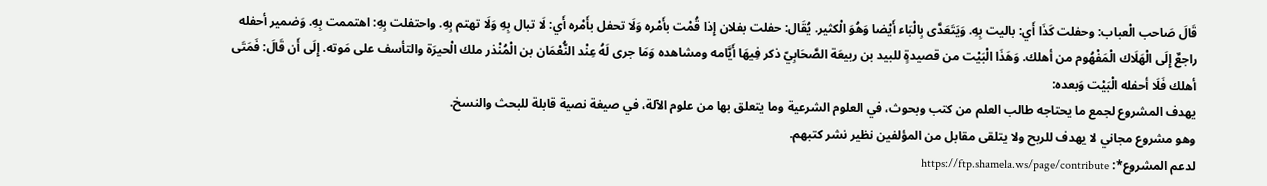قَالَ صَاحب الْعباب: وحفلت كَذَا أَي: باليت بِهِ. وَيَتَعَدَّى بِالْبَاء أَيْضا وَهُوَ الْكثير. يُقَال: حفلت بفلان إِذا قُمْت بأَمْره وَلَا تحفل بأَمْره أَي: لَا تبال بِهِ وَلَا تهتم بِهِ. واحتفلت بِهِ: اهتممت بِهِ. وَضمير أحفله راجعٌ إِلَى الْهَلَاك الْمَفْهُوم من أهلك. وَهَذَا الْبَيْت من قصيدةٍ للبيد بن ربيعَة الصَّحَابِيّ ذكر فِيهَا أَيَّامه ومشاهده وَمَا جرى لَهُ عِنْد النُّعْمَان بن الْمُنْذر ملك الْحيرَة والتأسف على مَوته. إِلَى أَن قَالَ: فَمَتَى أهلك فَلَا أحفله الْبَيْت وَبعده:
يهدف المشروع لجمع ما يحتاجه طالب العلم من كتب وبحوث، في العلوم الشرعية وما يتعلق بها من علوم الآلة، في صيغة نصية قابلة للبحث والنسخ.
وهو مشروع مجاني لا يهدف للربح ولا يتلقى مقابل من المؤلفين نظير نشر كتبهم.
لدعم المشروع*: https://ftp.shamela.ws/page/contribute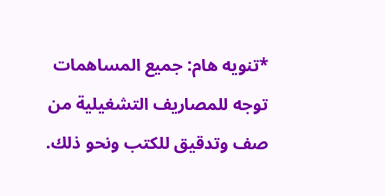*تنويه هام: جميع المساهمات توجه للمصاريف التشغيلية من صف وتدقيق للكتب ونحو ذلك.